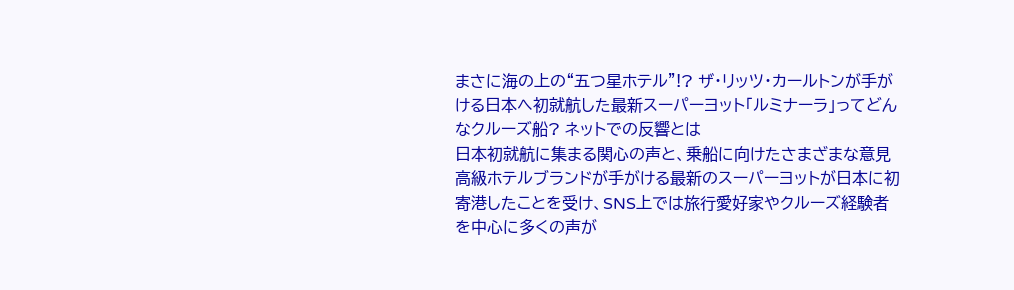まさに海の上の“五つ星ホテル”!? ザ・リッツ・カールトンが手がける日本へ初就航した最新スーパーヨット「ルミナーラ」ってどんなクルーズ船? ネットでの反響とは
日本初就航に集まる関心の声と、乗船に向けたさまざまな意見
高級ホテルブランドが手がける最新のスーパーヨットが日本に初寄港したことを受け、SNS上では旅行愛好家やクルーズ経験者を中心に多くの声が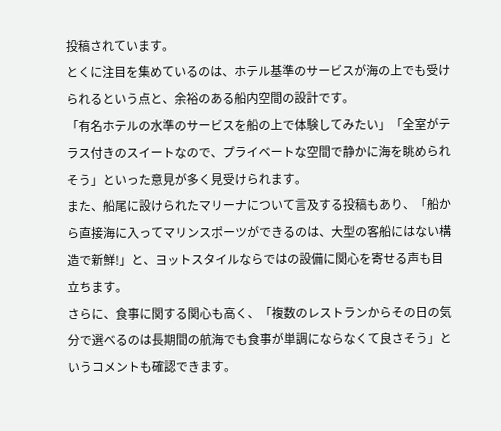投稿されています。
とくに注目を集めているのは、ホテル基準のサービスが海の上でも受けられるという点と、余裕のある船内空間の設計です。
「有名ホテルの水準のサービスを船の上で体験してみたい」「全室がテラス付きのスイートなので、プライベートな空間で静かに海を眺められそう」といった意見が多く見受けられます。
また、船尾に設けられたマリーナについて言及する投稿もあり、「船から直接海に入ってマリンスポーツができるのは、大型の客船にはない構造で新鮮!」と、ヨットスタイルならではの設備に関心を寄せる声も目立ちます。
さらに、食事に関する関心も高く、「複数のレストランからその日の気分で選べるのは長期間の航海でも食事が単調にならなくて良さそう」というコメントも確認できます。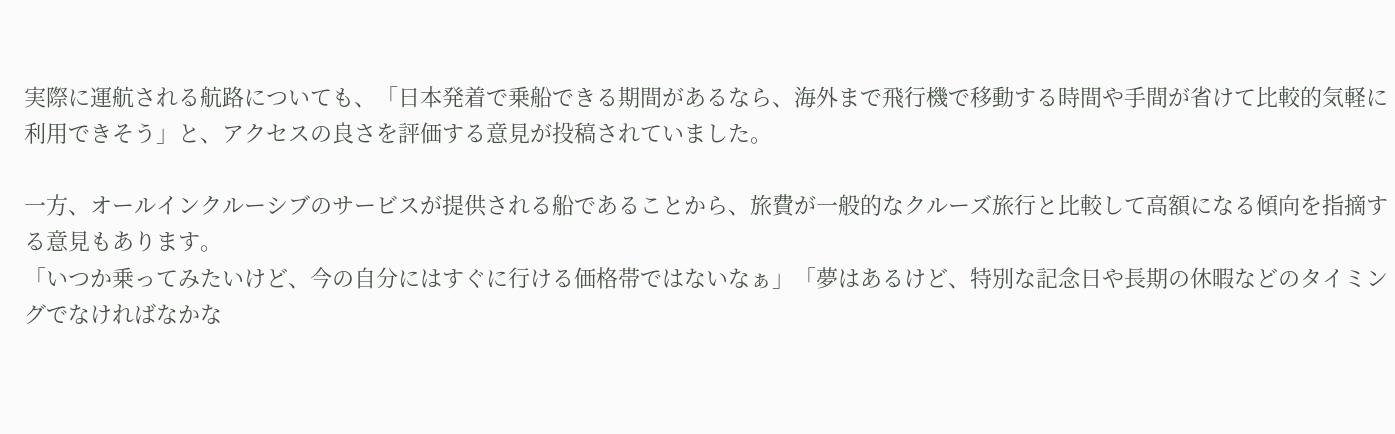実際に運航される航路についても、「日本発着で乗船できる期間があるなら、海外まで飛行機で移動する時間や手間が省けて比較的気軽に利用できそう」と、アクセスの良さを評価する意見が投稿されていました。

一方、オールインクルーシブのサービスが提供される船であることから、旅費が一般的なクルーズ旅行と比較して高額になる傾向を指摘する意見もあります。
「いつか乗ってみたいけど、今の自分にはすぐに行ける価格帯ではないなぁ」「夢はあるけど、特別な記念日や長期の休暇などのタイミングでなければなかな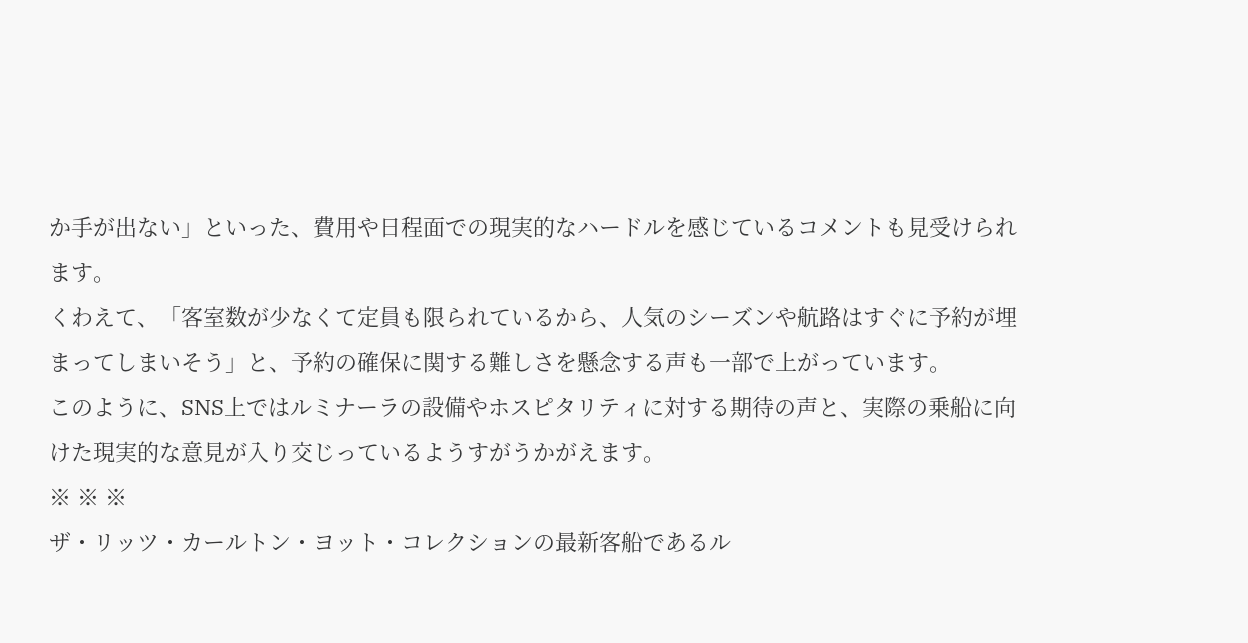か手が出ない」といった、費用や日程面での現実的なハードルを感じているコメントも見受けられます。
くわえて、「客室数が少なくて定員も限られているから、人気のシーズンや航路はすぐに予約が埋まってしまいそう」と、予約の確保に関する難しさを懸念する声も一部で上がっています。
このように、SNS上ではルミナーラの設備やホスピタリティに対する期待の声と、実際の乗船に向けた現実的な意見が入り交じっているようすがうかがえます。
※ ※ ※
ザ・リッツ・カールトン・ヨット・コレクションの最新客船であるル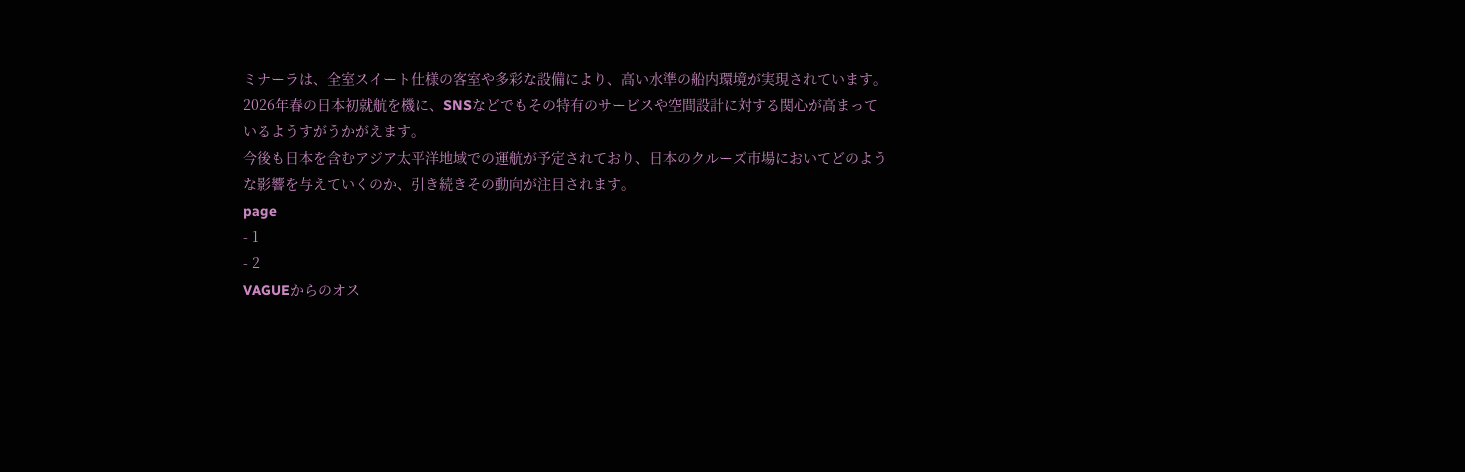ミナーラは、全室スイート仕様の客室や多彩な設備により、高い水準の船内環境が実現されています。
2026年春の日本初就航を機に、SNSなどでもその特有のサービスや空間設計に対する関心が高まっているようすがうかがえます。
今後も日本を含むアジア太平洋地域での運航が予定されており、日本のクルーズ市場においてどのような影響を与えていくのか、引き続きその動向が注目されます。
page
- 1
- 2
VAGUEからのオス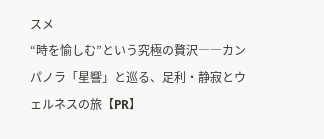スメ
“時を愉しむ”という究極の贅沢――カンパノラ「星響」と巡る、足利・静寂とウェルネスの旅【PR】